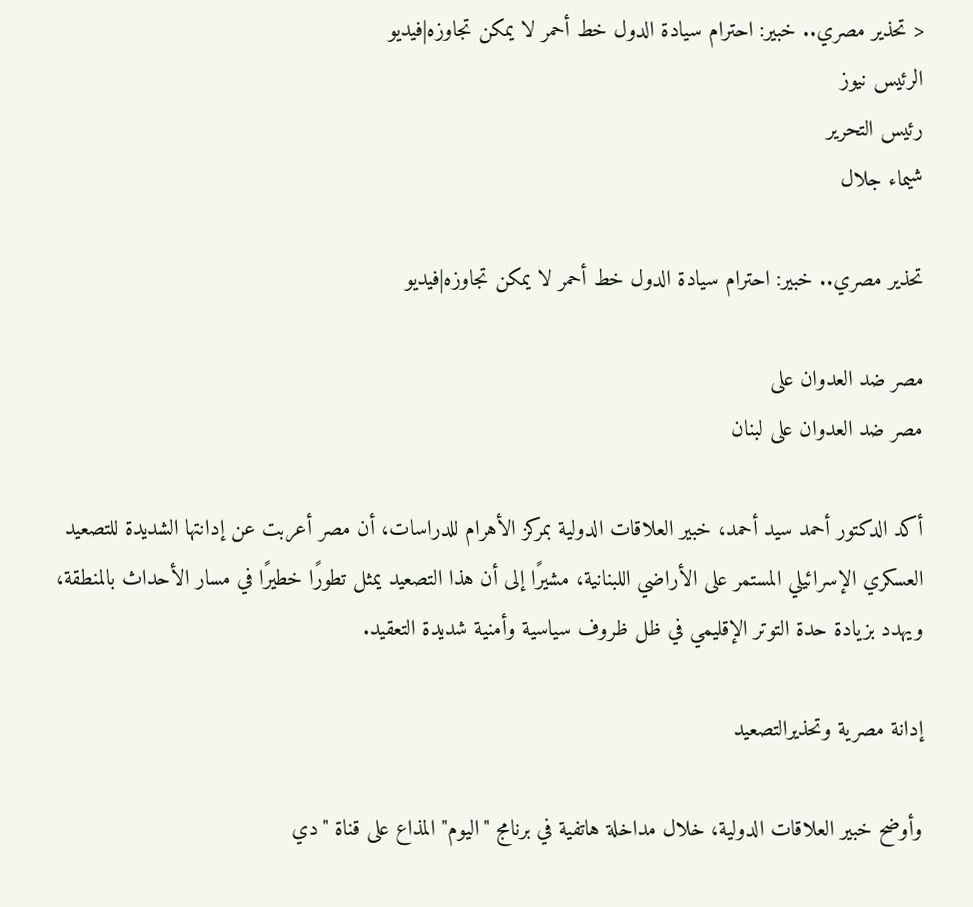< تحذير مصري.. خبير: احترام سيادة الدول خط أحمر لا يمكن تجاوزه|فيديو
الرئيس نيوز
رئيس التحرير
شيماء جلال

تحذير مصري.. خبير: احترام سيادة الدول خط أحمر لا يمكن تجاوزه|فيديو

مصر ضد العدوان على
مصر ضد العدوان على لبنان

أكد الدكتور أحمد سيد أحمد، خبير العلاقات الدولية بمركز الأهرام للدراسات، أن مصر أعربت عن إدانتها الشديدة للتصعيد العسكري الإسرائيلي المستمر على الأراضي اللبنانية، مشيرًا إلى أن هذا التصعيد يمثل تطورًا خطيرًا في مسار الأحداث بالمنطقة، ويهدد بزيادة حدة التوتر الإقليمي في ظل ظروف سياسية وأمنية شديدة التعقيد.

إدانة مصرية وتحذيرالتصعيد

وأوضح خبير العلاقات الدولية، خلال مداخلة هاتفية في برنامج "اليوم" المذاع على قناة "دي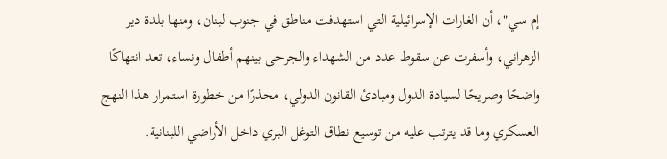إم سي"، أن الغارات الإسرائيلية التي استهدفت مناطق في جنوب لبنان، ومنها بلدة دير الزهراني، وأسفرت عن سقوط عدد من الشهداء والجرحى بينهم أطفال ونساء، تعد انتهاكًا واضحًا وصريحًا لسيادة الدول ومبادئ القانون الدولي، محذرًا من خطورة استمرار هذا النهج العسكري وما قد يترتب عليه من توسيع نطاق التوغل البري داخل الأراضي اللبنانية.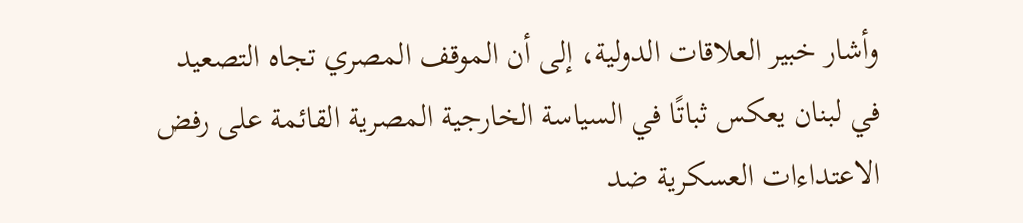وأشار خبير العلاقات الدولية، إلى أن الموقف المصري تجاه التصعيد في لبنان يعكس ثباتًا في السياسة الخارجية المصرية القائمة على رفض الاعتداءات العسكرية ضد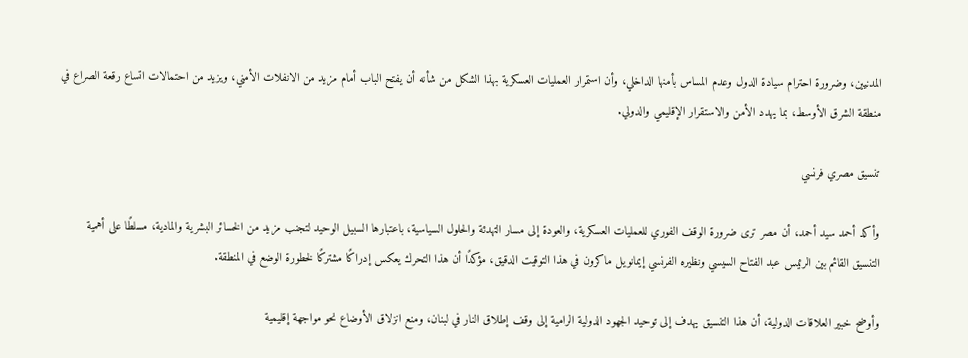المدنيين، وضرورة احترام سيادة الدول وعدم المساس بأمنها الداخلي، وأن استمرار العمليات العسكرية بهذا الشكل من شأنه أن يفتح الباب أمام مزيد من الانفلات الأمني، ويزيد من احتمالات اتساع رقعة الصراع في منطقة الشرق الأوسط، بما يهدد الأمن والاستقرار الإقليمي والدولي.

تنسيق مصري فرنسي

وأكد أحمد سيد أحمد، أن مصر ترى ضرورة الوقف الفوري للعمليات العسكرية، والعودة إلى مسار التهدئة والحلول السياسية، باعتبارها السبيل الوحيد لتجنب مزيد من الخسائر البشرية والمادية، مسلطًا على أهمية التنسيق القائم بين الرئيس عبد الفتاح السيسي ونظيره الفرنسي إيمانويل ماكرون في هذا التوقيت الدقيق، مؤكدًا أن هذا التحرك يعكس إدراكًا مشتركًا لخطورة الوضع في المنطقة.

وأوضح خبير العلاقات الدولية، أن هذا التنسيق يهدف إلى توحيد الجهود الدولية الرامية إلى وقف إطلاق النار في لبنان، ومنع انزلاق الأوضاع نحو مواجهة إقليمية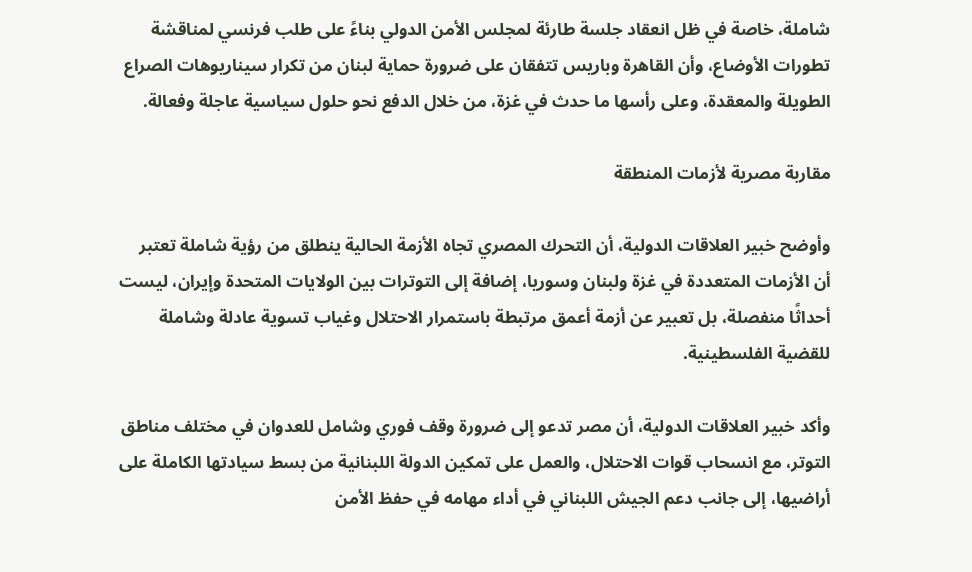شاملة، خاصة في ظل انعقاد جلسة طارئة لمجلس الأمن الدولي بناءً على طلب فرنسي لمناقشة تطورات الأوضاع، وأن القاهرة وباريس تتفقان على ضرورة حماية لبنان من تكرار سيناريوهات الصراع الطويلة والمعقدة، وعلى رأسها ما حدث في غزة، من خلال الدفع نحو حلول سياسية عاجلة وفعالة.

مقاربة مصرية لأزمات المنطقة

وأوضح خبير العلاقات الدولية، أن التحرك المصري تجاه الأزمة الحالية ينطلق من رؤية شاملة تعتبر أن الأزمات المتعددة في غزة ولبنان وسوريا، إضافة إلى التوترات بين الولايات المتحدة وإيران، ليست أحداثًا منفصلة، بل تعبير عن أزمة أعمق مرتبطة باستمرار الاحتلال وغياب تسوية عادلة وشاملة للقضية الفلسطينية.

وأكد خبير العلاقات الدولية، أن مصر تدعو إلى ضرورة وقف فوري وشامل للعدوان في مختلف مناطق التوتر، مع انسحاب قوات الاحتلال، والعمل على تمكين الدولة اللبنانية من بسط سيادتها الكاملة على أراضيها، إلى جانب دعم الجيش اللبناني في أداء مهامه في حفظ الأمن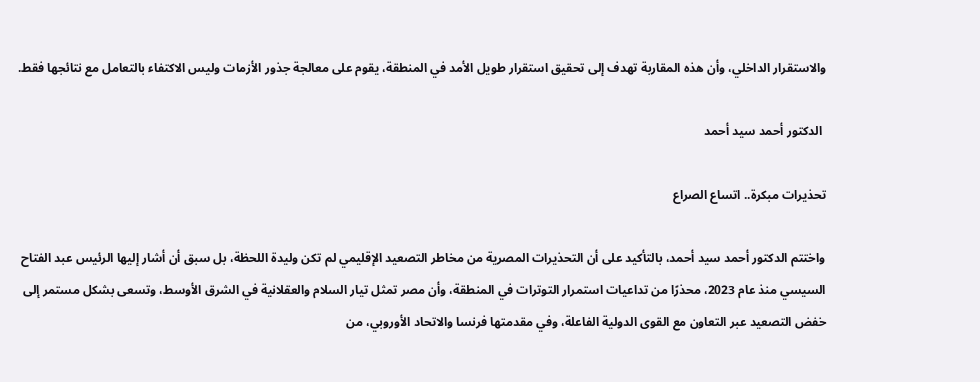والاستقرار الداخلي، وأن هذه المقاربة تهدف إلى تحقيق استقرار طويل الأمد في المنطقة، يقوم على معالجة جذور الأزمات وليس الاكتفاء بالتعامل مع نتائجها فقط.

 الدكتور أحمد سيد أحمد

تحذيرات مبكرة.. اتساع الصراع

واختتم الدكتور أحمد سيد أحمد، بالتأكيد على أن التحذيرات المصرية من مخاطر التصعيد الإقليمي لم تكن وليدة اللحظة، بل سبق أن أشار إليها الرئيس عبد الفتاح السيسي منذ عام 2023، محذرًا من تداعيات استمرار التوترات في المنطقة، وأن مصر تمثل تيار السلام والعقلانية في الشرق الأوسط، وتسعى بشكل مستمر إلى خفض التصعيد عبر التعاون مع القوى الدولية الفاعلة، وفي مقدمتها فرنسا والاتحاد الأوروبي، من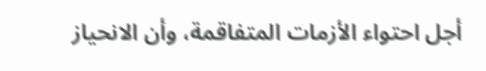أجل احتواء الأزمات المتفاقمة، وأن الانحياز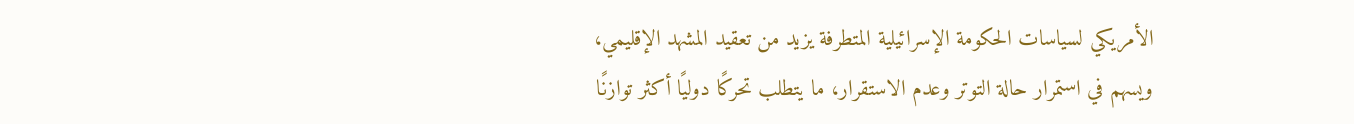الأمريكي لسياسات الحكومة الإسرائيلية المتطرفة يزيد من تعقيد المشهد الإقليمي، ويسهم في استمرار حالة التوتر وعدم الاستقرار، ما يتطلب تحركًا دوليًا أكثر توازنًا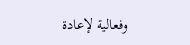وفعالية لإعادة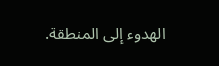الهدوء إلى المنطقة.